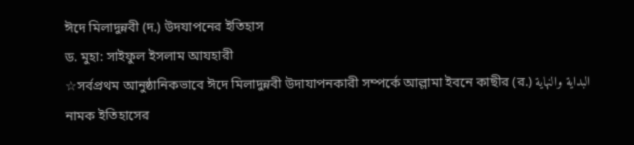ঈদে মিলাদুন্নবী (দ.) উদযাপনের ইতিহাস
ড. মুহা: সাইফুল ইসলাম আযহারী
☆সর্বপ্রথম আনুষ্ঠানিকভাবে ঈদে মিলাদুন্নবী উদাযাপনকারী সম্পর্কে আল্লামা ইবনে কাছীর (র.) البداية والنهاية নামক ইতিহাসের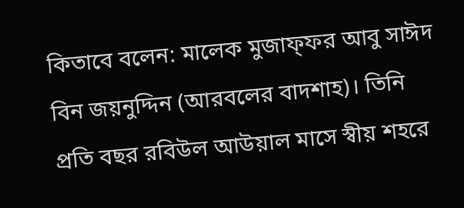কিতাবে বলেন: মালেক মুজাফ্ফর আবু সাঈদ বিন জয়নুদ্দিন (আরবলের বাদশাহ)। তিনি প্রতি বছর রবিউল আউয়াল মাসে স্বীয় শহরে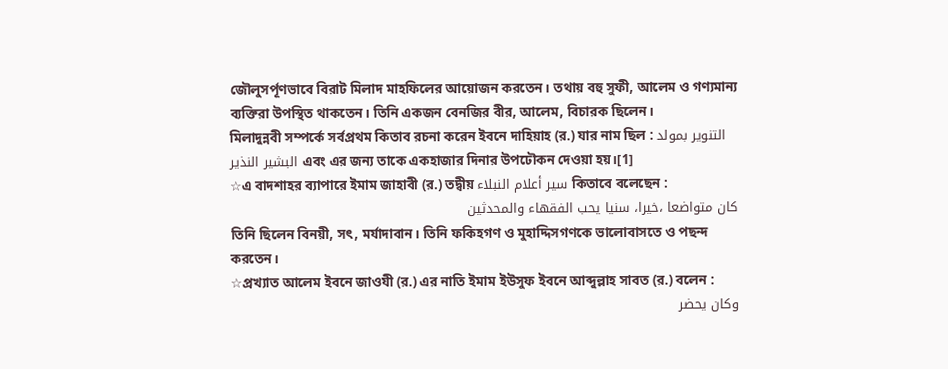জৌলুসর্পূণভাবে বিরাট মিলাদ মাহফিলের আয়োজন করতেন। তথায় বহু সুফী, আলেম ও গণ্যমান্য ব্যক্তিরা উপস্থিত থাকতেন। তিনি একজন বেনজির বীর, আলেম, বিচারক ছিলেন।
মিলাদুন্নবী সম্পর্কে সর্বপ্রথম কিতাব রচনা করেন ইবনে দাহিয়াহ (র.) যার নাম ছিল : التنوير بمولد البشير النذير এবং এর জন্য তাকে একহাজার দিনার উপঢৌকন দেওয়া হয়।[1]
☆এ বাদশাহর ব্যাপারে ইমাম জাহাবী (র.) তদ্বীয় سير أعلام النبلاء কিতাবে বলেছেন :
كان متواضعا ،خيرا، سنيا يحب الفقهاء والمحدثين
তিনি ছিলেন বিনয়ী, সৎ, মর্যাদাবান। তিনি ফকিহগণ ও মুহাদ্দিসগণকে ভালোবাসতে ও পছন্দ করতেন।
☆প্রখ্যাত আলেম ইবনে জাওযী (র.) এর নাতি ইমাম ইউসুফ ইবনে আব্দুল্লাহ সাবত (র.) বলেন :
وكان يحضر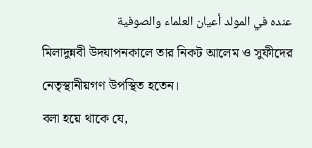عنده في المولد أعيان العلماء والصوفية
মিলাদুন্নবী উদযাপনকালে তার নিকট আলেম ও সুফীদের নেতৃস্থানীয়গণ উপস্থিত হতেন।
বলা হয়ে থাকে যে,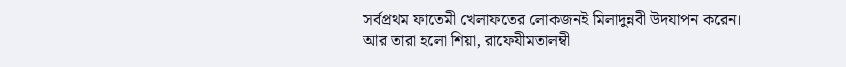সর্বপ্রথম ফাতেমী খেলাফতের লোকজনই মিলাদুন্নবী উদযাপন করেন। আর তারা হলো শিয়া, রাফেযীমতালম্বী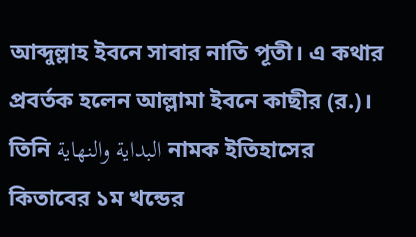আব্দুল্লাহ ইবনে সাবার নাতি পূতী। এ কথার প্রবর্তক হলেন আল্লামা ইবনে কাছীর (র.)। তিনি البداية والنهاية নামক ইতিহাসের কিতাবের ১ম খন্ডের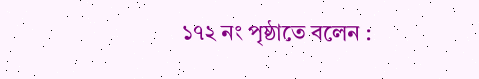১৭২ নং পৃষ্ঠাতে বলেন :